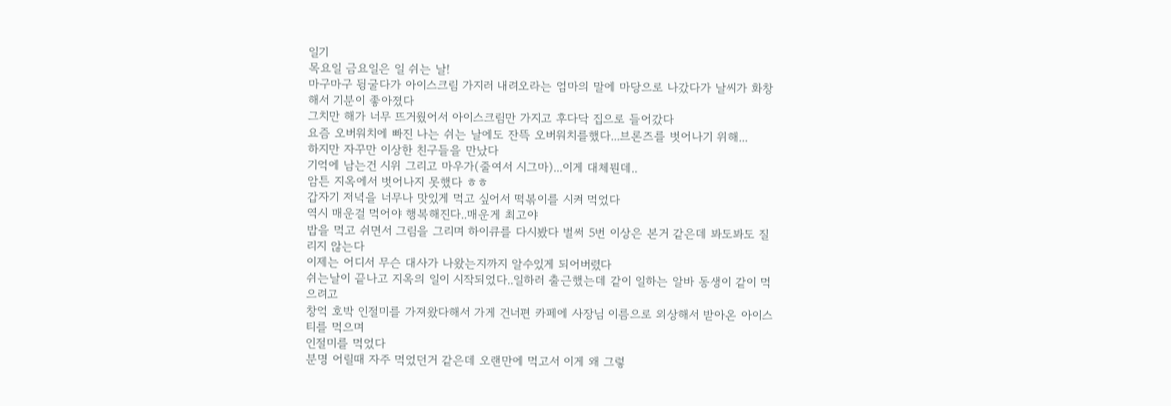일기
목요일 금요일은 일 쉬는 날!
마구마구 뒹굴다가 아이스크림 가지러 내려오라는 엄마의 말에 마당으로 나갔다가 날씨가 화창해서 기분이 좋아졌다
그치만 해가 너무 뜨거웠어서 아이스크림만 가지고 후다닥 집으로 들어갔다
요즘 오버워치에 빠진 나는 쉬는 날에도 잔뜩 오버워치를했다...브론즈를 벗어나기 위해...
하지만 자꾸만 이상한 친구들을 만났다
기억에 남는건 시위 그리고 마우가(줄여서 시그마)...이게 대체뭔데..
암튼 지옥에서 벗어나지 못했다 ㅎㅎ
갑자기 저녁을 너무나 맛있게 먹고 싶어서 떡볶이를 시켜 먹었다
역시 매운걸 먹어야 행복해진다..매운게 최고야
밥을 먹고 쉬면서 그림을 그리며 하이큐를 다시봤다 벌써 5번 이상은 본거 같은데 봐도봐도 질리지 않는다
이제는 어디서 무슨 대사가 나왔는지까지 알수있게 되어버렸다
쉬는날이 끝나고 지옥의 일이 시작되었다..일하러 출근했는데 같이 일하는 알바 동생이 같이 먹으려고
창억 호박 인절미를 가져왔다해서 가게 건너편 카페에 사장님 이름으로 외상해서 받아온 아이스티를 먹으며
인절미를 먹었다
분명 어릴때 자주 먹었던거 같은데 오랜만에 먹고서 이게 왜 그렇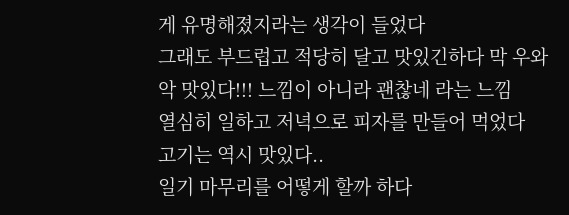게 유명해졌지라는 생각이 들었다
그래도 부드럽고 적당히 달고 맛있긴하다 막 우와악 맛있다!!! 느낌이 아니라 괜찮네 라는 느낌
열심히 일하고 저녁으로 피자를 만들어 먹었다
고기는 역시 맛있다..
일기 마무리를 어떻게 할까 하다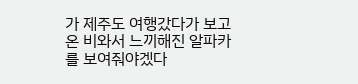가 제주도 여행갔다가 보고온 비와서 느끼해진 알파카를 보여줘야겠다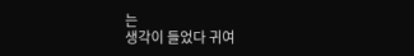는
생각이 들었다 귀여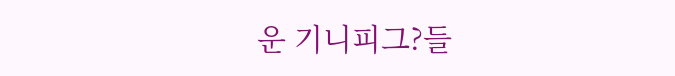운 기니피그?들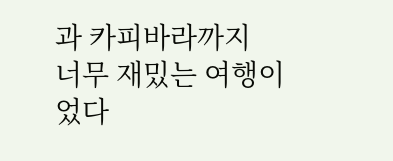과 카피바라까지
너무 재밌는 여행이었다